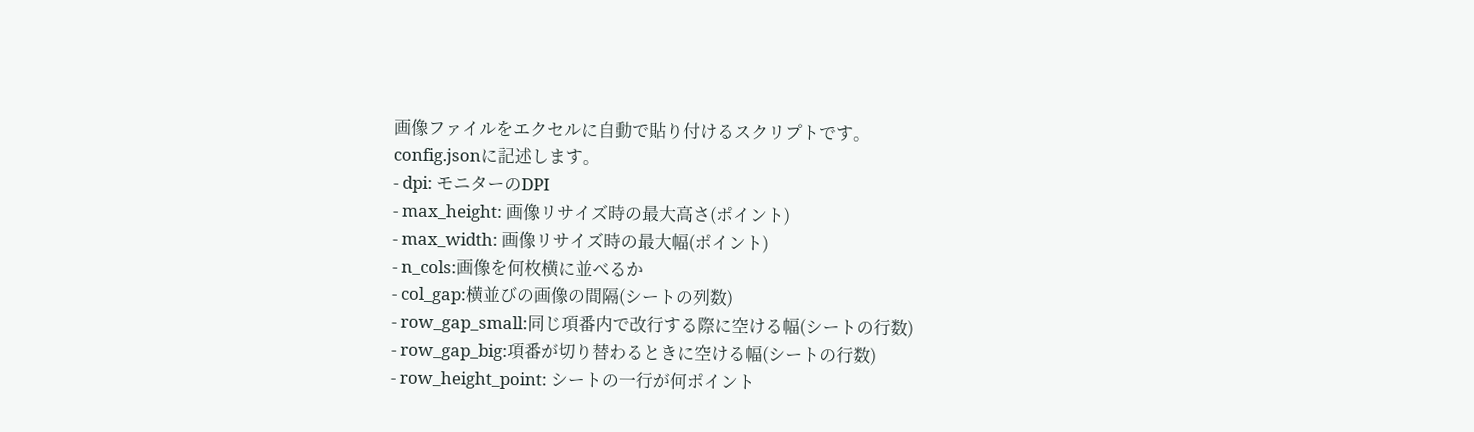画像ファイルをエクセルに自動で貼り付けるスクリプトです。
config.jsonに記述します。
- dpi: モニターのDPI
- max_height: 画像リサイズ時の最大高さ(ポイント)
- max_width: 画像リサイズ時の最大幅(ポイント)
- n_cols:画像を何枚横に並べるか
- col_gap:横並びの画像の間隔(シートの列数)
- row_gap_small:同じ項番内で改行する際に空ける幅(シートの行数)
- row_gap_big:項番が切り替わるときに空ける幅(シートの行数)
- row_height_point: シートの一行が何ポイント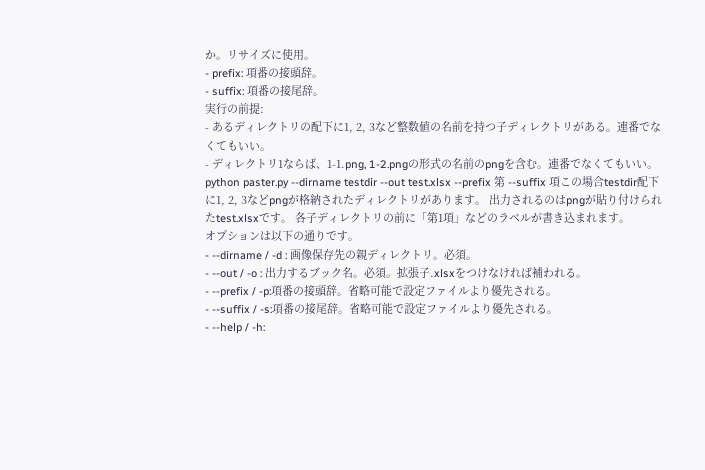か。リサイズに使用。
- prefix: 項番の接頭辞。
- suffix: 項番の接尾辞。
実行の前提:
- あるディレクトリの配下に1, 2, 3など整数値の名前を持つ子ディレクトリがある。連番でなくてもいい。
- ディレクトリ1ならば、1-1.png, 1-2.pngの形式の名前のpngを含む。連番でなくてもいい。
python paster.py --dirname testdir --out test.xlsx --prefix 第 --suffix 項この場合testdir配下に1, 2, 3などpngが格納されたディレクトリがあります。 出力されるのはpngが貼り付けられたtest.xlsxです。 各子ディレクトリの前に「第1項」などのラベルが書き込まれます。
オプションは以下の通りです。
- --dirname / -d : 画像保存先の親ディレクトリ。必須。
- --out / -o : 出力するブック名。必須。拡張子.xlsxをつけなければ補われる。
- --prefix / -p:項番の接頭辞。省略可能で設定ファイルより優先される。
- --suffix / -s:項番の接尾辞。省略可能で設定ファイルより優先される。
- --help / -h: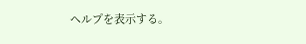ヘルプを表示する。